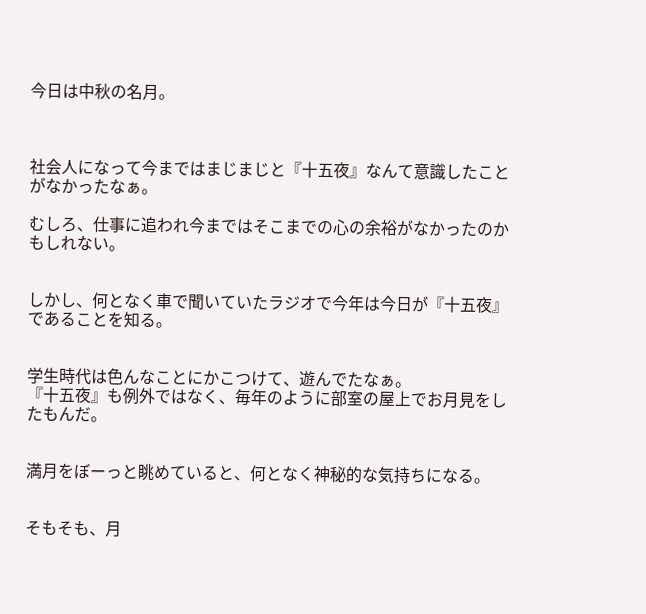今日は中秋の名月。



社会人になって今まではまじまじと『十五夜』なんて意識したことがなかったなぁ。

むしろ、仕事に追われ今まではそこまでの心の余裕がなかったのかもしれない。


しかし、何となく車で聞いていたラジオで今年は今日が『十五夜』であることを知る。


学生時代は色んなことにかこつけて、遊んでたなぁ。
『十五夜』も例外ではなく、毎年のように部室の屋上でお月見をしたもんだ。


満月をぼーっと眺めていると、何となく神秘的な気持ちになる。


そもそも、月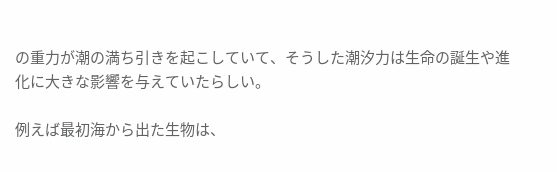の重力が潮の満ち引きを起こしていて、そうした潮汐力は生命の誕生や進化に大きな影響を与えていたらしい。

例えば最初海から出た生物は、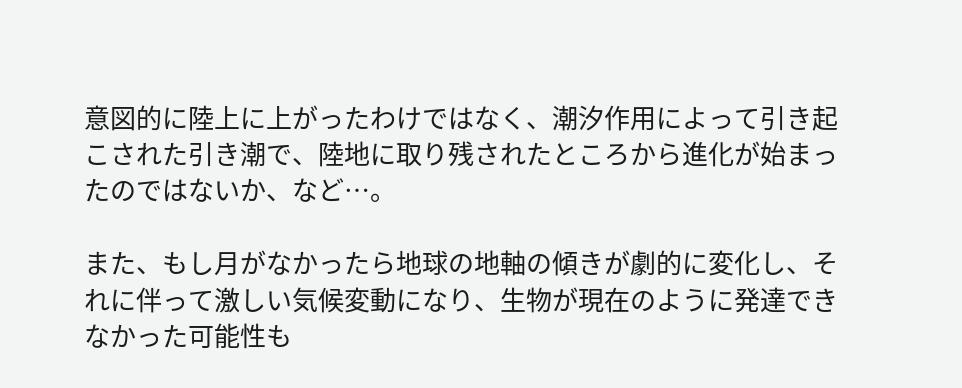意図的に陸上に上がったわけではなく、潮汐作用によって引き起こされた引き潮で、陸地に取り残されたところから進化が始まったのではないか、など…。

また、もし月がなかったら地球の地軸の傾きが劇的に変化し、それに伴って激しい気候変動になり、生物が現在のように発達できなかった可能性も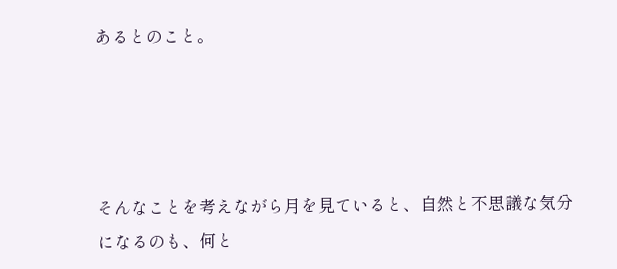あるとのこと。




そんなことを考えながら月を見ていると、自然と不思議な気分になるのも、何と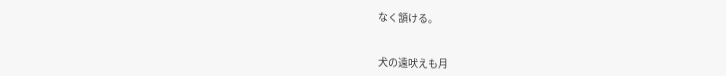なく頷ける。


犬の遠吠えも月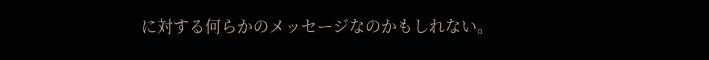に対する何らかのメッセージなのかもしれない。